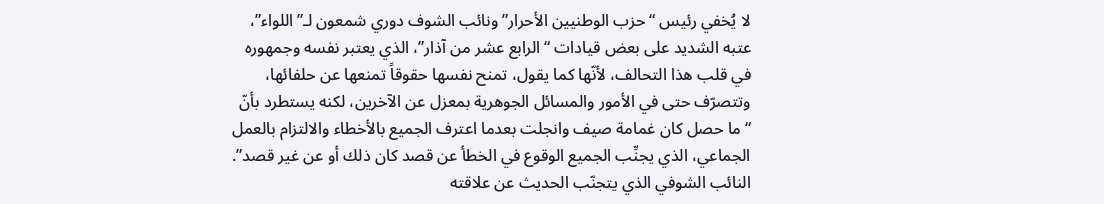لا يُخفي رئيس “حزب الوطنيين الأحرار” ونائب الشوف دوري شمعون لـ”اللواء”، عتبه الشديد على بعض قيادات “الرابع عشر من آذار”، الذي يعتبر نفسه وجمهوره في قلب هذا التحالف، لأنّها كما يقول، تمنح نفسها حقوقاً تمنعها عن حلفائها، وتتصرّف حتى في الأمور والمسائل الجوهرية بمعزل عن الآخرين، لكنه يستطرد بأنّ “ما حصل كان غمامة صيف وانجلت بعدما اعترف الجميع بالأخطاء والالتزام بالعمل الجماعي، الذي يجنِّب الجميع الوقوع في الخطأ عن قصد كان ذلك أو عن غير قصد”.
النائب الشوفي الذي يتجنّب الحديث عن علاقته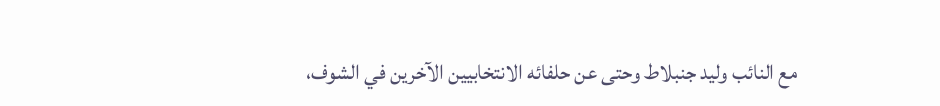مع النائب وليد جنبلاط وحتى عن حلفائه الانتخابيين الآخرين في الشوف،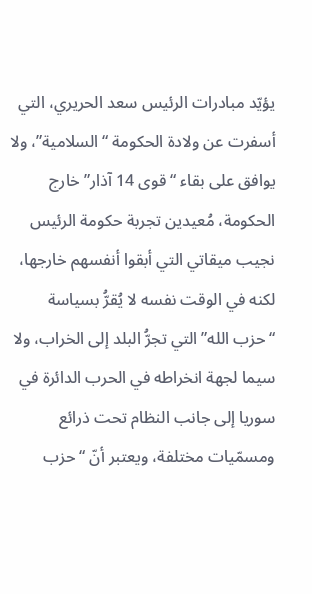يؤيّد مبادرات الرئيس سعد الحريري، التي أسفرت عن ولادة الحكومة “السلامية”، ولا يوافق على بقاء “قوى 14 آذار” خارج الحكومة، مُعيدين تجربة حكومة الرئيس نجيب ميقاتي التي أبقوا أنفسهم خارجها، لكنه في الوقت نفسه لا يُقرُّ بسياسة “حزب الله” التي تجرُّ البلد إلى الخراب، ولا سيما لجهة انخراطه في الحرب الدائرة في سوريا إلى جانب النظام تحت ذرائع ومسمّيات مختلفة، ويعتبر أنّ “حزب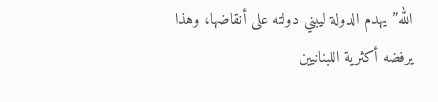الله” يهدم الدولة ليبني دولته على أنقاضها، وهذا يرفضه أكثرية اللبنانيين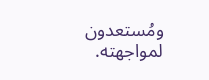ومُستعدون لمواجهته.